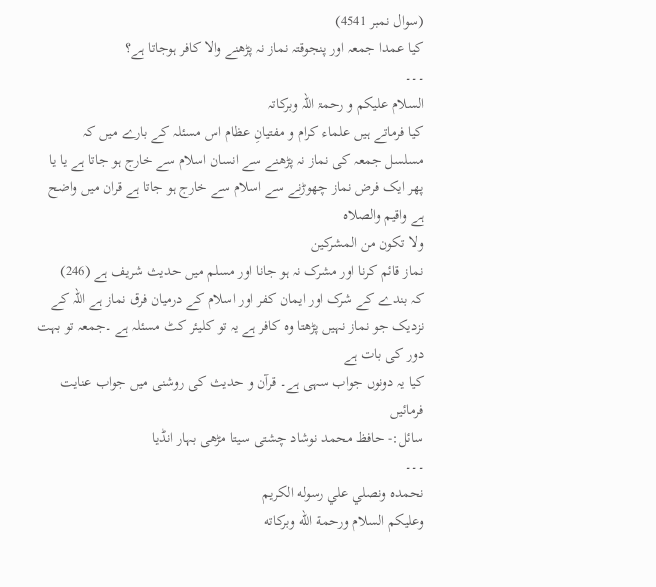(سوال نمبر 4541)
کیا عمدا جمعہ اور پنجوقتہ نماز نہ پڑھنے والا کافر ہوجاتا ہے؟
۔۔۔
السلام علیکم و رحمۃ اللہ وبرکاتہ
کیا فرماتے ہیں علماء کرام و مفتیانِ عظام اس مسئلہ کے بارے میں کہ
مسلسل جمعہ کی نماز نہ پڑھنے سے انسان اسلام سے خارج ہو جاتا ہے یا یا پھر ایک فرض نماز چھوڑنے سے اسلام سے خارج ہو جاتا ہے قران میں واضح ہے واقیم والصلاہ
ولا تکون من المشرکین
نماز قائم کرنا اور مشرک نہ ہو جانا اور مسلم میں حدیث شریف ہے (246)
کہ بندے کے شرک اور ایمان کفر اور اسلام کے درمیان فرق نماز ہے اللہ کے نزدیک جو نماز نہیں پڑھتا وہ کافر ہے یہ تو کلیئر کٹ مسئلہ ہے ۔جمعہ تو بہت دور کی بات ہے
کیا یہ دونوں جواب سہی ہے۔ قرآن و حدیث کی روشنی میں جواب عنایت فرمائیں
سائل:- حافظ محمد نوشاد چشتی سیتا مڑھی بہار انڈیا
۔۔۔
نحمده ونصلي علي رسوله الكريم
وعلیکم السلام ورحمة الله وبركاته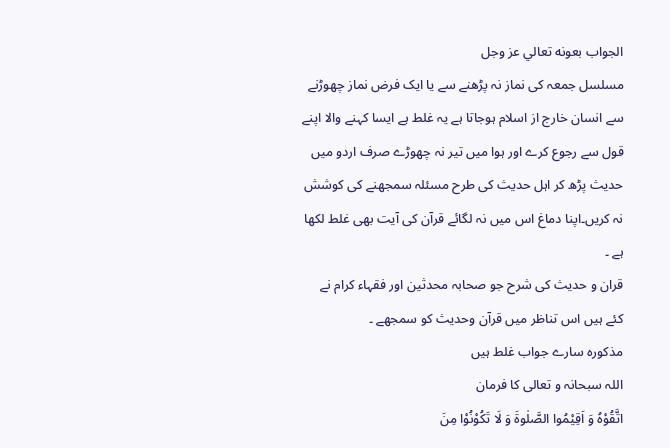الجواب بعونه تعالي عز وجل
مسلسل جمعہ کی نماز نہ پڑھنے سے یا ایک فرض نماز چھوڑنے سے انسان خارج از اسلام ہوجاتا ہے یہ غلط ہے ایسا کہنے والا اپنے قول سے رجوع کرے اور ہوا میں تیر نہ چھوڑے صرف اردو میں حدیث پڑھ کر اہل حدیث کی طرح مسئلہ سمجھنے کی کوشش نہ کریں۔اپنا دماغ اس میں نہ لگائے قرآن کی آیت بھی غلط لکھا ہے ۔
قران و حدیث کی شرح جو صحابہ محدثین اور فقہاء کرام نے کئے ہیں اس تناظر میں قرآن وحدیث کو سمجھے ۔
مذکورہ سارے جواب غلط ہیں
اللہ سبحانہ و تعالی کا فرمان
اتَّقُوْهُ وَ اَقِیْمُوا الصَّلٰوةَ وَ لَا تَكُوْنُوْا مِنَ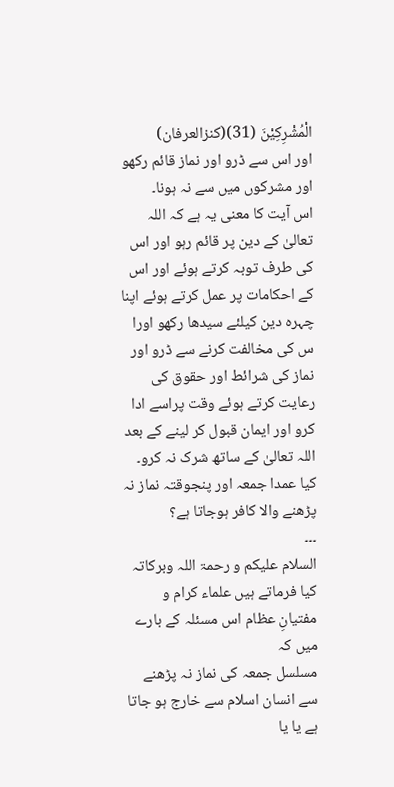الْمُشْرِكِیْنَ (31)(کنزالعرفان)
اور اس سے ڈرو اور نماز قائم رکھو اور مشرکوں میں سے نہ ہونا۔
اس آیت کا معنی یہ ہے کہ اللہ تعالیٰ کے دین پر قائم رہو اور اس کی طرف توبہ کرتے ہوئے اور اس کے احکامات پر عمل کرتے ہوئے اپنا چہرہ دین کیلئے سیدھا رکھو اورا س کی مخالفت کرنے سے ڈرو اور نماز کی شرائط اور حقوق کی رعایت کرتے ہوئے وقت پراسے ادا کرو اور ایمان قبول کر لینے کے بعد اللہ تعالیٰ کے ساتھ شرک نہ کرو۔
کیا عمدا جمعہ اور پنجوقتہ نماز نہ پڑھنے والا کافر ہوجاتا ہے؟
۔۔۔
السلام علیکم و رحمۃ اللہ وبرکاتہ
کیا فرماتے ہیں علماء کرام و مفتیانِ عظام اس مسئلہ کے بارے میں کہ
مسلسل جمعہ کی نماز نہ پڑھنے سے انسان اسلام سے خارج ہو جاتا ہے یا یا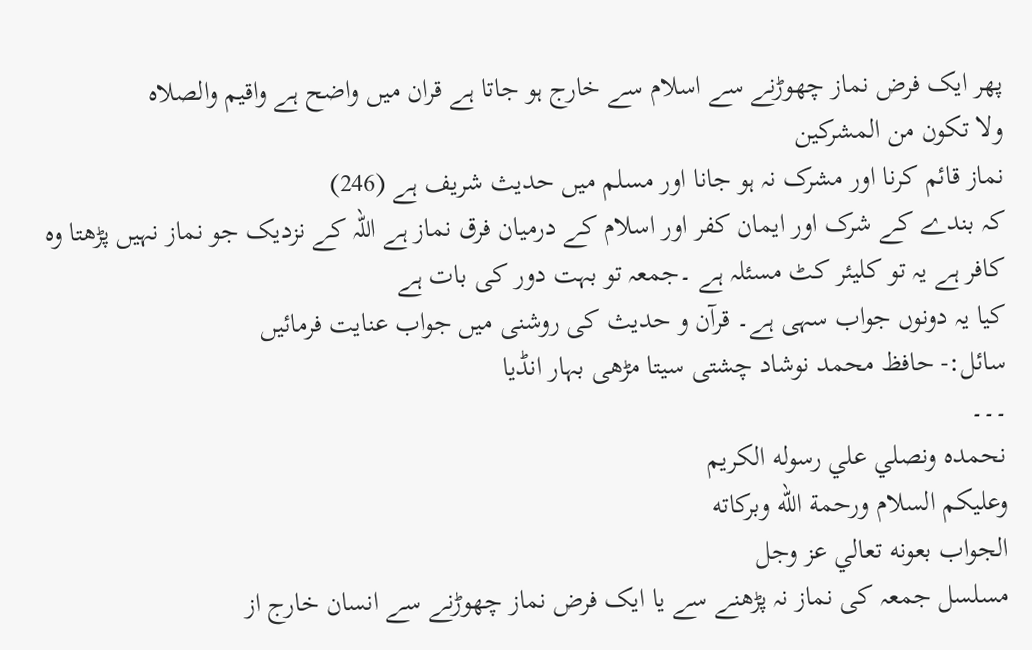پھر ایک فرض نماز چھوڑنے سے اسلام سے خارج ہو جاتا ہے قران میں واضح ہے واقیم والصلاہ
ولا تکون من المشرکین
نماز قائم کرنا اور مشرک نہ ہو جانا اور مسلم میں حدیث شریف ہے (246)
کہ بندے کے شرک اور ایمان کفر اور اسلام کے درمیان فرق نماز ہے اللہ کے نزدیک جو نماز نہیں پڑھتا وہ کافر ہے یہ تو کلیئر کٹ مسئلہ ہے ۔جمعہ تو بہت دور کی بات ہے
کیا یہ دونوں جواب سہی ہے۔ قرآن و حدیث کی روشنی میں جواب عنایت فرمائیں
سائل:- حافظ محمد نوشاد چشتی سیتا مڑھی بہار انڈیا
۔۔۔
نحمده ونصلي علي رسوله الكريم
وعلیکم السلام ورحمة الله وبركاته
الجواب بعونه تعالي عز وجل
مسلسل جمعہ کی نماز نہ پڑھنے سے یا ایک فرض نماز چھوڑنے سے انسان خارج از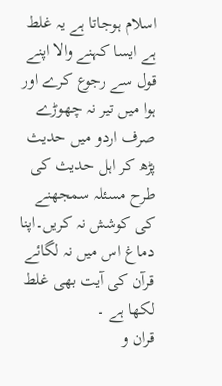اسلام ہوجاتا ہے یہ غلط ہے ایسا کہنے والا اپنے قول سے رجوع کرے اور ہوا میں تیر نہ چھوڑے صرف اردو میں حدیث پڑھ کر اہل حدیث کی طرح مسئلہ سمجھنے کی کوشش نہ کریں۔اپنا دماغ اس میں نہ لگائے قرآن کی آیت بھی غلط لکھا ہے ۔
قران و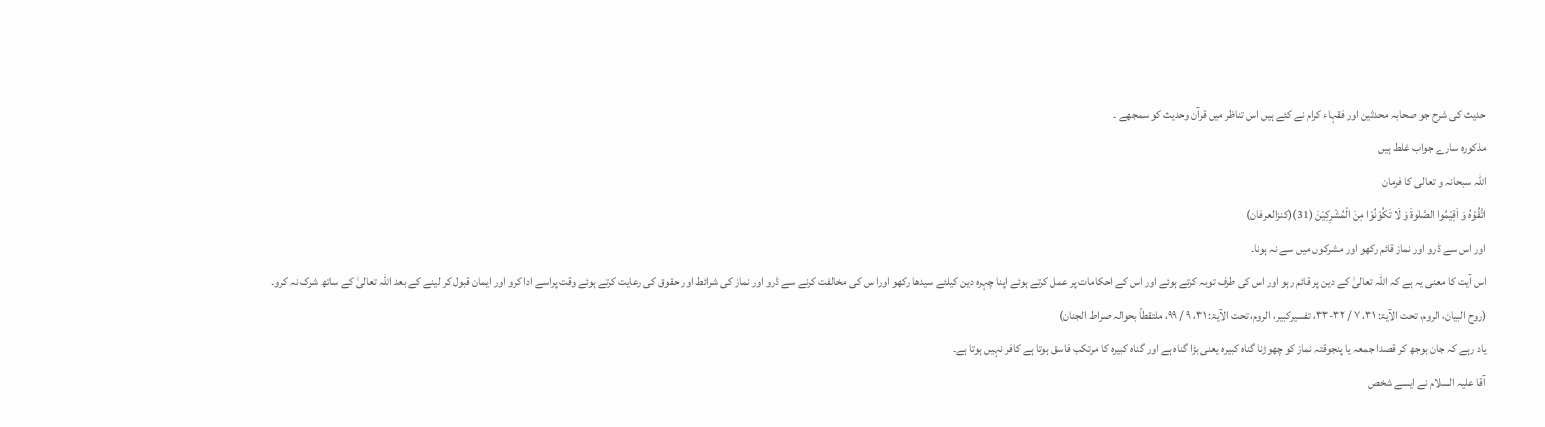حدیث کی شرح جو صحابہ محدثین اور فقہاء کرام نے کئے ہیں اس تناظر میں قرآن وحدیث کو سمجھے ۔
مذکورہ سارے جواب غلط ہیں
اللہ سبحانہ و تعالی کا فرمان
اتَّقُوْهُ وَ اَقِیْمُوا الصَّلٰوةَ وَ لَا تَكُوْنُوْا مِنَ الْمُشْرِكِیْنَ (31)(کنزالعرفان)
اور اس سے ڈرو اور نماز قائم رکھو اور مشرکوں میں سے نہ ہونا۔
اس آیت کا معنی یہ ہے کہ اللہ تعالیٰ کے دین پر قائم رہو اور اس کی طرف توبہ کرتے ہوئے اور اس کے احکامات پر عمل کرتے ہوئے اپنا چہرہ دین کیلئے سیدھا رکھو اورا س کی مخالفت کرنے سے ڈرو اور نماز کی شرائط اور حقوق کی رعایت کرتے ہوئے وقت پراسے ادا کرو اور ایمان قبول کر لینے کے بعد اللہ تعالیٰ کے ساتھ شرک نہ کرو۔
(روح البیان، الروم، تحت الآیۃ: ۳۱، ۷ / ۳۲-۳۳، تفسیرکبیر، الروم، تحت الآیۃ: ۳۱، ۹ / ۹۹، ملتقطاً بحوالہ صراط الجنان)
یاد رہے کہ جان بوجھ کر قصدا جمعہ یا پنجوقتہ نماز کو چھوڑنا گناہ کبیرہ یعنی بڑا گناہ ہے اور گناہ کبیرہ کا مرتکب فاسق ہوتا ہے کافر نہیں ہوتا ہے۔
آقا علیہ السلام نے ایسے شخص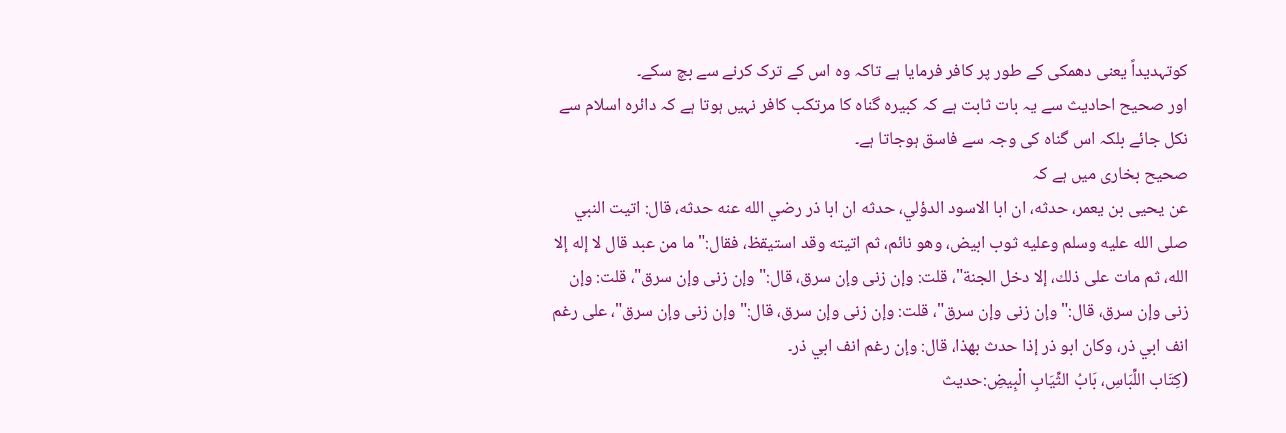کوتہدیداً یعنی دھمکی کے طور پر کافر فرمایا ہے تاکہ وہ اس کے ترک کرنے سے بچ سکے۔
اور صحیح احادیث سے یہ بات ثابت ہے کہ کبیرہ گناہ کا مرتکب کافر نہیں ہوتا ہے کہ دائرہ اسلام سے نکل جائے بلکہ اس گناہ کی وجہ سے فاسق ہوجاتا ہے۔
صحیح بخاری میں ہے کہ
عن يحيى بن يعمر، حدثه، ان ابا الاسود الدؤلي، حدثه ان ابا ذر رضي الله عنه حدثه، قال: اتيت النبي صلى الله عليه وسلم وعليه ثوب ابيض، وهو نائم، ثم اتيته وقد استيقظ، فقال:" ما من عبد قال لا إله إلا الله، ثم مات على ذلك، إلا دخل الجنة"، قلت: وإن زنى وإن سرق، قال:" وإن زنى وإن سرق"، قلت: وإن زنى وإن سرق، قال:" وإن زنى وإن سرق"، قلت: وإن زنى وإن سرق، قال:" وإن زنى وإن سرق"، على رغم انف ابي ذر، وكان ابو ذر إذا حدث بهذا، قال: وإن رغم انف ابي ذر۔
(كِتَاب اللِّبَاسِ، بَابُ الثِّيَابِ الْبِيضِ:حدیث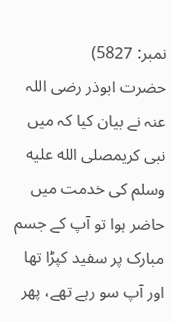نمبر: 5827)
حضرت ابوذر رضی اللہ عنہ نے بیان کیا کہ میں نبی کریمصلى الله عليه وسلم کی خدمت میں حاضر ہوا تو آپ کے جسم مبارک پر سفید کپڑا تھا اور آپ سو رہے تھے، پھر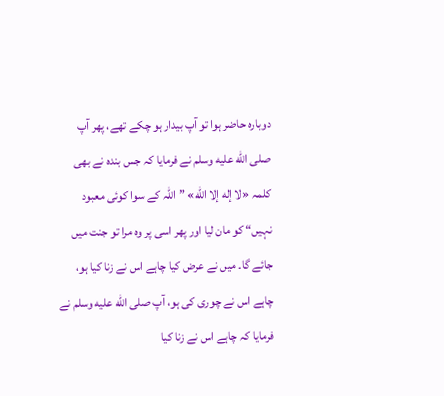دوبارہ حاضر ہوا تو آپ بیدار ہو چکے تھے، پھر آپ صلى الله عليه وسلم نے فرمایا کہ جس بندہ نے بھی کلمہ «لا إله إلا الله» ”اللہ کے سوا کوئی معبود نہیں“ کو مان لیا اور پھر اسی پر وہ مرا تو جنت میں جائے گا۔ میں نے عرض کیا چاہے اس نے زنا کیا ہو، چاہے اس نے چوری کی ہو، آپ صلى الله عليه وسلم نے فرمایا کہ چاہے اس نے زنا کیا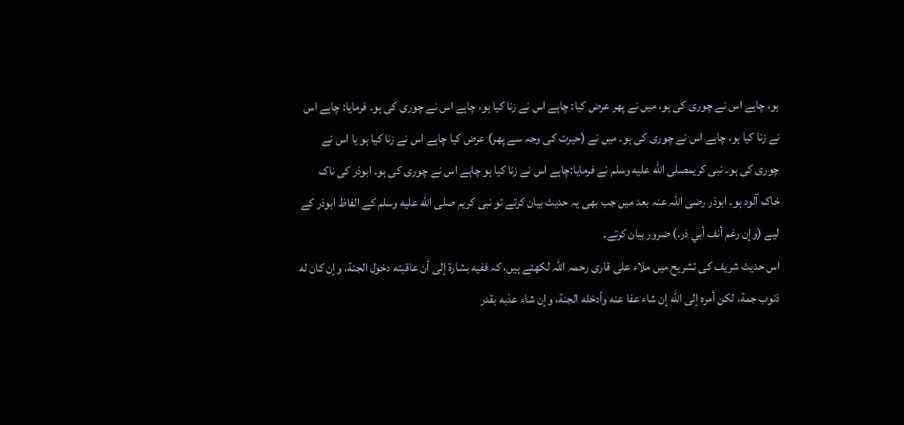ہو، چاہے اس نے چوری کی ہو، میں نے پھر عرض کیا: چاہے اس نے زنا کیا ہو، چاہے اس نے چوری کی ہو۔ فرمایا: چاہے اس نے زنا کیا ہو، چاہے اس نے چوری کی ہو۔ میں نے (حیرت کی وجہ سے پھر) عرض کیا چاہے اس نے زنا کیا ہو یا اس نے چوری کی ہو۔ نبی کریمصلى الله عليه وسلم نے فرمایا:چاہے اس نے زنا کیا ہو چاہے اس نے چوری کی ہو۔ ابوذر کی ناک خاک آلود ہو۔ ابوذر رضی اللہ عنہ بعد میں جب بھی یہ حدیث بیان کرتے تو نبی کریم صلى الله عليه وسلم کے الفاظ ابوذر کے لیے (وإن رغم أنف أبي ذر.) ضرور بیان کرتے۔
اس حدیث شریف کی تشریح میں ملاء علی قاری رحمہ اللہ لکھتے ہیں، کہ ففيه بشارة إلى أن عاقبته دخول الجنة، وإن كان له ذنوب جمة، لكن أمره إلى الله إن شاء عفا عنه وأدخله الجنة، وإن شاء عذبه بقدر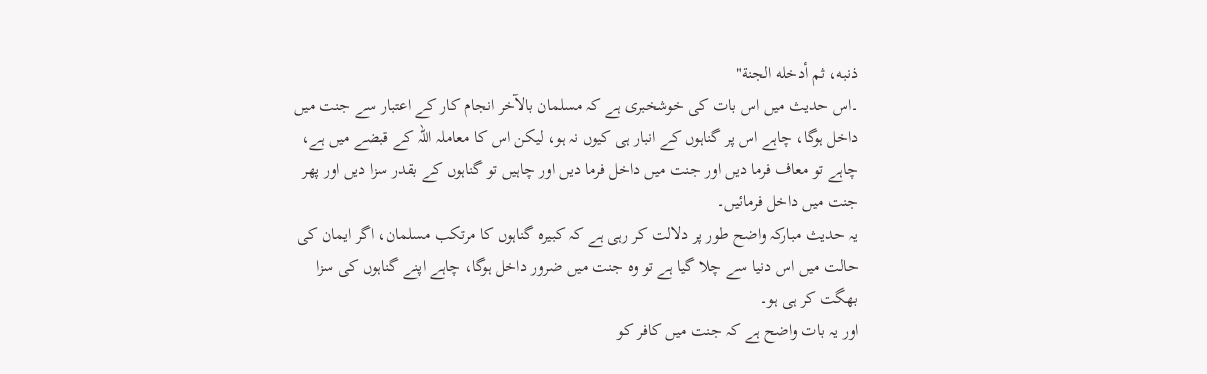ذنبه، ثم أدخله الجنة"
۔اس حدیث میں اس بات کی خوشخبری ہے کہ مسلمان بالآخر انجام کار کے اعتبار سے جنت میں داخل ہوگا، چاہے اس پر گناہوں کے انبار ہی کیوں نہ ہو، لیکن اس کا معاملہ اللہ کے قبضے میں ہے، چاہے تو معاف فرما دیں اور جنت میں داخل فرما دیں اور چاہیں تو گناہوں کے بقدر سزا دیں اور پھر جنت میں داخل فرمائیں۔
یہ حدیث مبارکہ واضح طور پر دلالت کر رہی ہے کہ کبیرہ گناہوں کا مرتکب مسلمان، اگر ایمان کی حالت میں اس دنیا سے چلا گیا ہے تو وہ جنت میں ضرور داخل ہوگا، چاہے اپنے گناہوں کی سزا بھگت کر ہی ہو۔
اور یہ بات واضح ہے کہ جنت میں کافر کو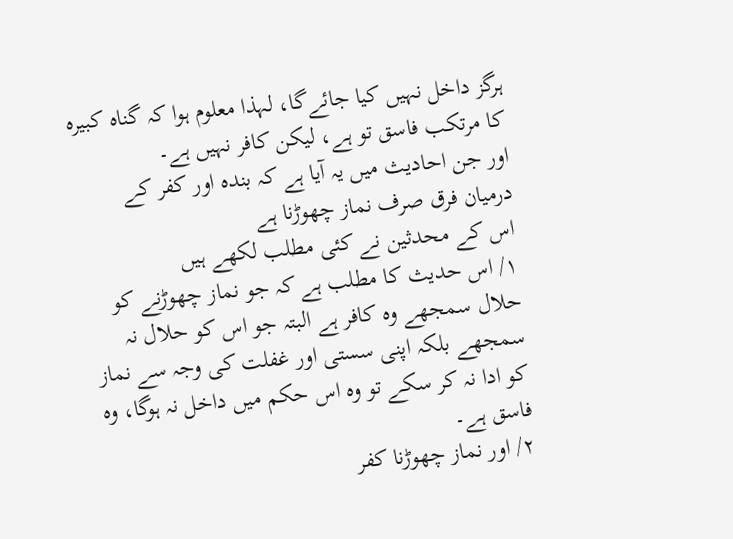ہرگز داخل نہیں کیا جائےگا، لہذا معلوم ہوا کہ گناہ کبیرہ کا مرتکب فاسق تو ہے، لیکن کافر نہیں ہے۔
اور جن احادیث میں یہ آیا ہے کہ بندہ اور کفر کے درمیان فرق صرف نماز چھوڑنا ہے
اس کے محدثین نے کئی مطلب لکھے ہیں
١/ اس حدیث کا مطلب ہے کہ جو نماز چھوڑنے کو حلال سمجھے وہ کافر ہے البتہ جو اس کو حلال نہ سمجھے بلکہ اپنی سستی اور غفلت کی وجہ سے نماز کو ادا نہ کر سکے تو وہ اس حکم میں داخل نہ ہوگا، وہ فاسق ہے۔
٢/ اور نماز چھوڑنا کفر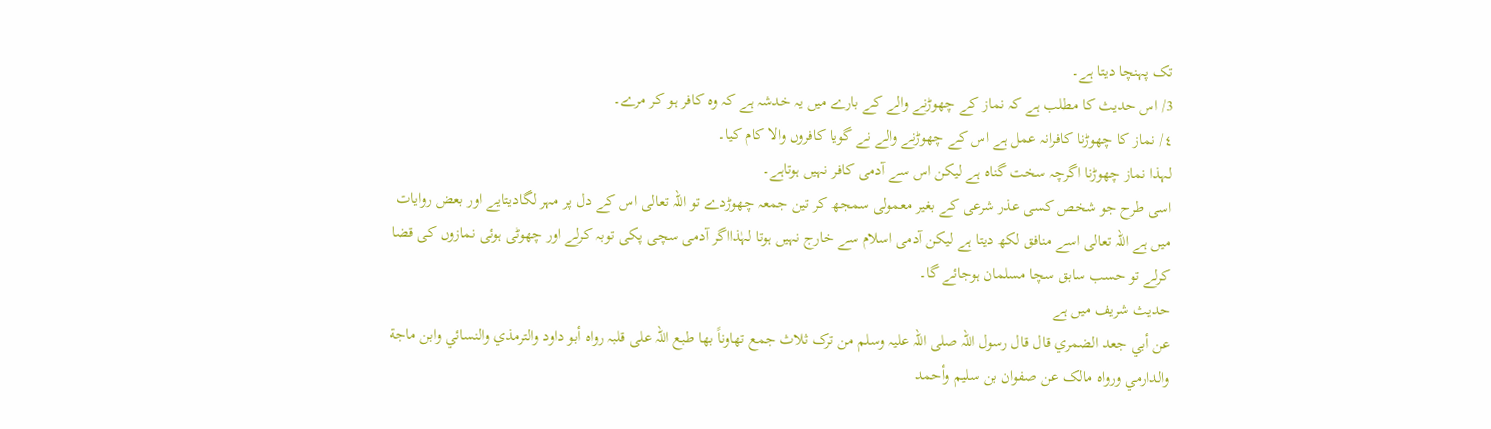تک پہنچا دیتا ہے۔
3/ اس حدیث کا مطلب ہے کہ نماز کے چھوڑنے والے کے بارے میں یہ خدشہ ہے کہ وہ کافر ہو کر مرے۔
٤/ نماز کا چھوڑنا کافرانہ عمل ہے اس کے چھوڑنے والے نے گویا کافروں والا کام کیا۔
لہذا نماز چھوڑنا اگرچہ سخت گناہ ہے لیکن اس سے آدمی کافر نہیں ہوتاہے۔
اسی طرح جو شخص کسی عذر شرعی کے بغیر معمولی سمجھ کر تین جمعہ چھوڑدے تو اللہ تعالی اس کے دل پر مہر لگادیتایے اور بعض روایات میں ہے اللہ تعالی اسے منافق لکھ دیتا ہے لیکن آدمی اسلام سے خارج نہیں ہوتا لہٰذااگر آدمی سچی پکی توبہ کرلے اور چھوٹی ہوئی نمازوں کی قضا کرلے تو حسب سابق سچا مسلمان ہوجائے گا۔
حدیث شریف میں ہے
عن أبي جعد الضمري قال قال رسول اللہ صلی اللہ علیہ وسلم من ترک ثلاث جمع تھاوناً بھا طبع اللہ علی قلبہ رواہ أبو داود والترمذي والنسائي وابن ماجة والدارمي ورواہ مالک عن صفوان بن سلیم وأحمد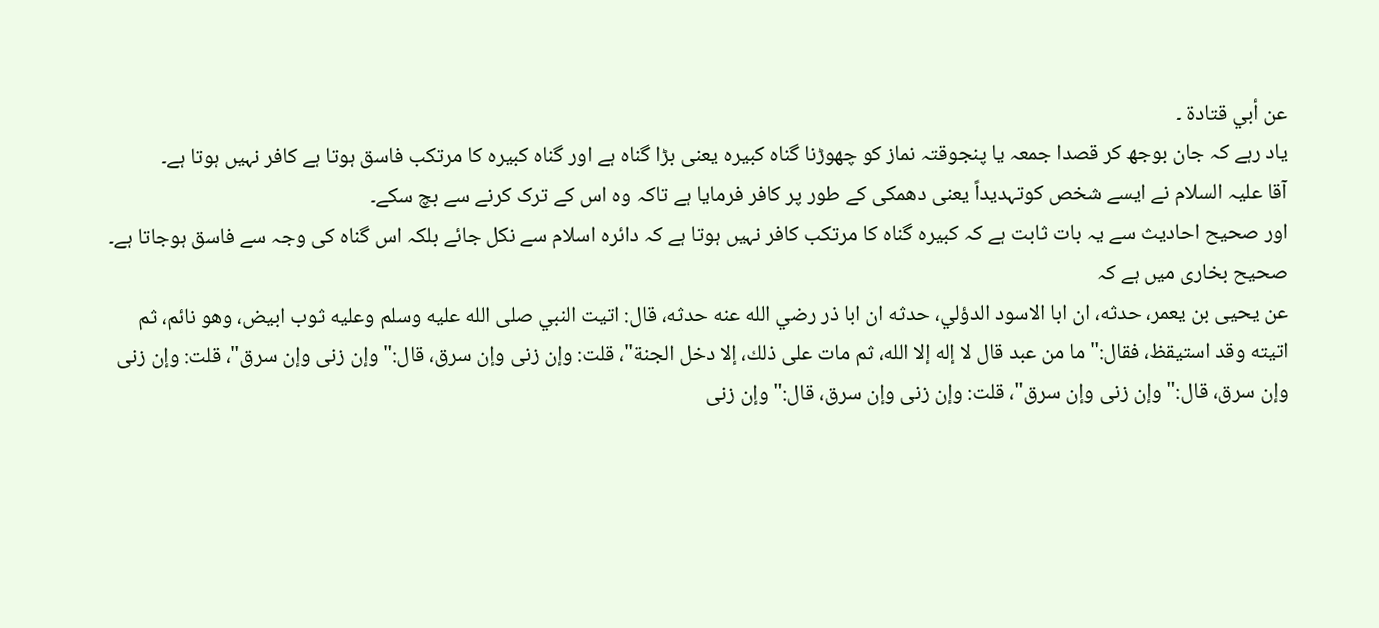عن أبي قتادة ۔
یاد رہے کہ جان بوجھ کر قصدا جمعہ یا پنجوقتہ نماز کو چھوڑنا گناہ کبیرہ یعنی بڑا گناہ ہے اور گناہ کبیرہ کا مرتکب فاسق ہوتا ہے کافر نہیں ہوتا ہے۔
آقا علیہ السلام نے ایسے شخص کوتہدیداً یعنی دھمکی کے طور پر کافر فرمایا ہے تاکہ وہ اس کے ترک کرنے سے بچ سکے۔
اور صحیح احادیث سے یہ بات ثابت ہے کہ کبیرہ گناہ کا مرتکب کافر نہیں ہوتا ہے کہ دائرہ اسلام سے نکل جائے بلکہ اس گناہ کی وجہ سے فاسق ہوجاتا ہے۔
صحیح بخاری میں ہے کہ
عن يحيى بن يعمر، حدثه، ان ابا الاسود الدؤلي، حدثه ان ابا ذر رضي الله عنه حدثه، قال: اتيت النبي صلى الله عليه وسلم وعليه ثوب ابيض، وهو نائم، ثم اتيته وقد استيقظ، فقال:" ما من عبد قال لا إله إلا الله، ثم مات على ذلك، إلا دخل الجنة"، قلت: وإن زنى وإن سرق، قال:" وإن زنى وإن سرق"، قلت: وإن زنى وإن سرق، قال:" وإن زنى وإن سرق"، قلت: وإن زنى وإن سرق، قال:" وإن زنى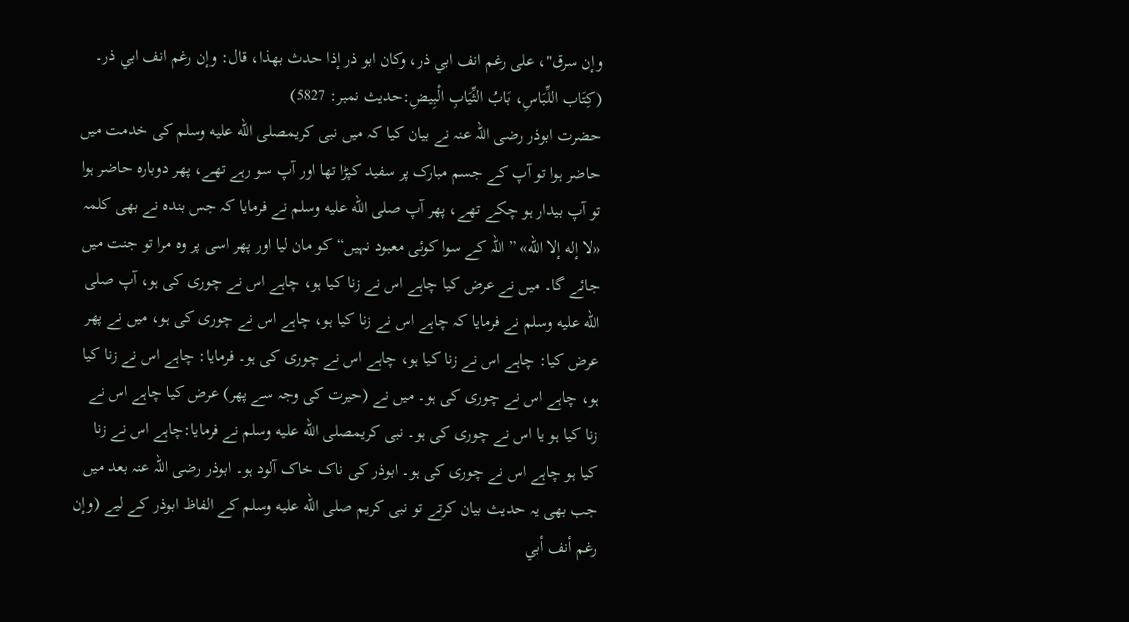وإن سرق"، على رغم انف ابي ذر، وكان ابو ذر إذا حدث بهذا، قال: وإن رغم انف ابي ذر۔
(كِتَاب اللِّبَاسِ، بَابُ الثِّيَابِ الْبِيضِ:حدیث نمبر: 5827)
حضرت ابوذر رضی اللہ عنہ نے بیان کیا کہ میں نبی کریمصلى الله عليه وسلم کی خدمت میں حاضر ہوا تو آپ کے جسم مبارک پر سفید کپڑا تھا اور آپ سو رہے تھے، پھر دوبارہ حاضر ہوا تو آپ بیدار ہو چکے تھے، پھر آپ صلى الله عليه وسلم نے فرمایا کہ جس بندہ نے بھی کلمہ «لا إله إلا الله» ”اللہ کے سوا کوئی معبود نہیں“ کو مان لیا اور پھر اسی پر وہ مرا تو جنت میں جائے گا۔ میں نے عرض کیا چاہے اس نے زنا کیا ہو، چاہے اس نے چوری کی ہو، آپ صلى الله عليه وسلم نے فرمایا کہ چاہے اس نے زنا کیا ہو، چاہے اس نے چوری کی ہو، میں نے پھر عرض کیا: چاہے اس نے زنا کیا ہو، چاہے اس نے چوری کی ہو۔ فرمایا: چاہے اس نے زنا کیا ہو، چاہے اس نے چوری کی ہو۔ میں نے (حیرت کی وجہ سے پھر) عرض کیا چاہے اس نے زنا کیا ہو یا اس نے چوری کی ہو۔ نبی کریمصلى الله عليه وسلم نے فرمایا:چاہے اس نے زنا کیا ہو چاہے اس نے چوری کی ہو۔ ابوذر کی ناک خاک آلود ہو۔ ابوذر رضی اللہ عنہ بعد میں جب بھی یہ حدیث بیان کرتے تو نبی کریم صلى الله عليه وسلم کے الفاظ ابوذر کے لیے (وإن رغم أنف أبي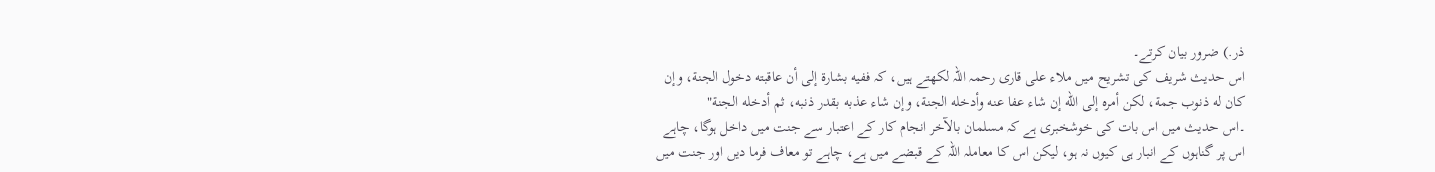ذر.) ضرور بیان کرتے۔
اس حدیث شریف کی تشریح میں ملاء علی قاری رحمہ اللہ لکھتے ہیں، کہ ففيه بشارة إلى أن عاقبته دخول الجنة، وإن كان له ذنوب جمة، لكن أمره إلى الله إن شاء عفا عنه وأدخله الجنة، وإن شاء عذبه بقدر ذنبه، ثم أدخله الجنة"
۔اس حدیث میں اس بات کی خوشخبری ہے کہ مسلمان بالآخر انجام کار کے اعتبار سے جنت میں داخل ہوگا، چاہے اس پر گناہوں کے انبار ہی کیوں نہ ہو، لیکن اس کا معاملہ اللہ کے قبضے میں ہے، چاہے تو معاف فرما دیں اور جنت میں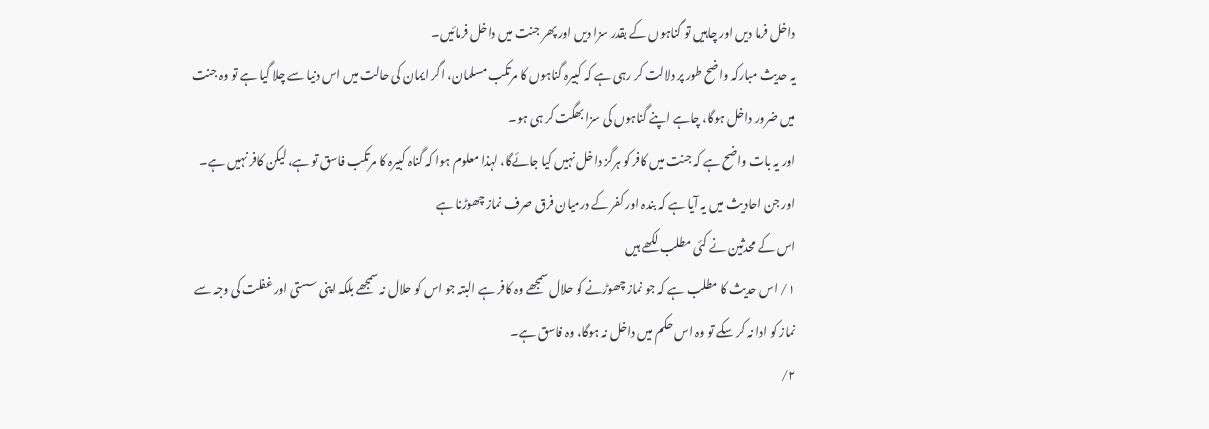داخل فرما دیں اور چاہیں تو گناہوں کے بقدر سزا دیں اور پھر جنت میں داخل فرمائیں۔
یہ حدیث مبارکہ واضح طور پر دلالت کر رہی ہے کہ کبیرہ گناہوں کا مرتکب مسلمان، اگر ایمان کی حالت میں اس دنیا سے چلا گیا ہے تو وہ جنت میں ضرور داخل ہوگا، چاہے اپنے گناہوں کی سزا بھگت کر ہی ہو۔
اور یہ بات واضح ہے کہ جنت میں کافر کو ہرگز داخل نہیں کیا جائےگا، لہذا معلوم ہوا کہ گناہ کبیرہ کا مرتکب فاسق تو ہے، لیکن کافر نہیں ہے۔
اور جن احادیث میں یہ آیا ہے کہ بندہ اور کفر کے درمیان فرق صرف نماز چھوڑنا ہے
اس کے محدثین نے کئی مطلب لکھے ہیں
١/ اس حدیث کا مطلب ہے کہ جو نماز چھوڑنے کو حلال سمجھے وہ کافر ہے البتہ جو اس کو حلال نہ سمجھے بلکہ اپنی سستی اور غفلت کی وجہ سے نماز کو ادا نہ کر سکے تو وہ اس حکم میں داخل نہ ہوگا، وہ فاسق ہے۔
٢/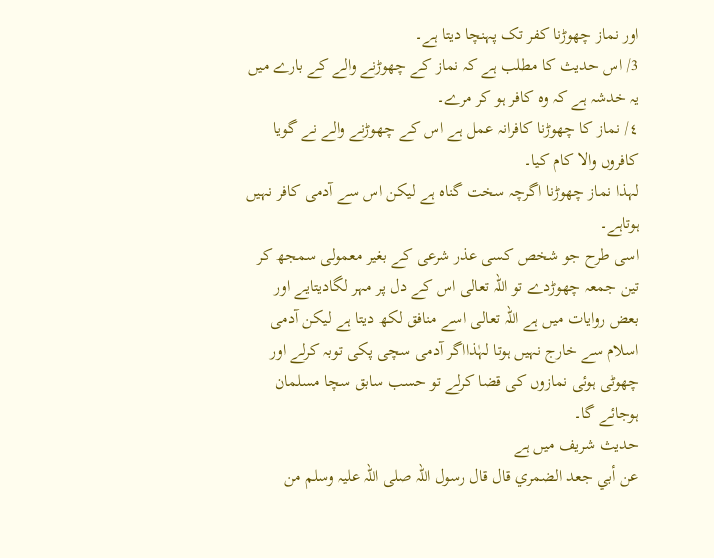اور نماز چھوڑنا کفر تک پہنچا دیتا ہے۔
3/ اس حدیث کا مطلب ہے کہ نماز کے چھوڑنے والے کے بارے میں یہ خدشہ ہے کہ وہ کافر ہو کر مرے۔
٤/ نماز کا چھوڑنا کافرانہ عمل ہے اس کے چھوڑنے والے نے گویا کافروں والا کام کیا۔
لہذا نماز چھوڑنا اگرچہ سخت گناہ ہے لیکن اس سے آدمی کافر نہیں ہوتاہے۔
اسی طرح جو شخص کسی عذر شرعی کے بغیر معمولی سمجھ کر تین جمعہ چھوڑدے تو اللہ تعالی اس کے دل پر مہر لگادیتایے اور بعض روایات میں ہے اللہ تعالی اسے منافق لکھ دیتا ہے لیکن آدمی اسلام سے خارج نہیں ہوتا لہٰذااگر آدمی سچی پکی توبہ کرلے اور چھوٹی ہوئی نمازوں کی قضا کرلے تو حسب سابق سچا مسلمان ہوجائے گا۔
حدیث شریف میں ہے
عن أبي جعد الضمري قال قال رسول اللہ صلی اللہ علیہ وسلم من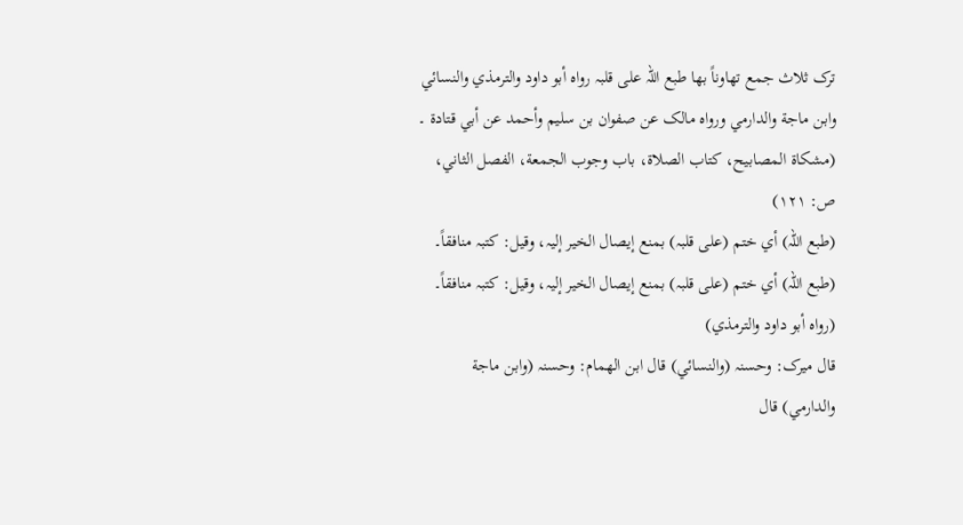ترک ثلاث جمع تھاوناً بھا طبع اللہ علی قلبہ رواہ أبو داود والترمذي والنسائي وابن ماجة والدارمي ورواہ مالک عن صفوان بن سلیم وأحمد عن أبي قتادة ۔
(مشکاة المصابیح، کتاب الصلاة، باب وجوب الجمعة، الفصل الثاني، ص: ۱۲۱)
(طبع اللہ) أي ختم (علی قلبہ) بمنع إیصال الخیر إلیہ، وقیل: کتبہ منافقاً۔
(طبع اللہ) أي ختم (علی قلبہ) بمنع إیصال الخیر إلیہ، وقیل: کتبہ منافقاً۔
(رواہ أبو داود والترمذي)
قال میرک: وحسنہ (والنسائي) قال ابن الھمام: وحسنہ (وابن ماجة والدارمي) قال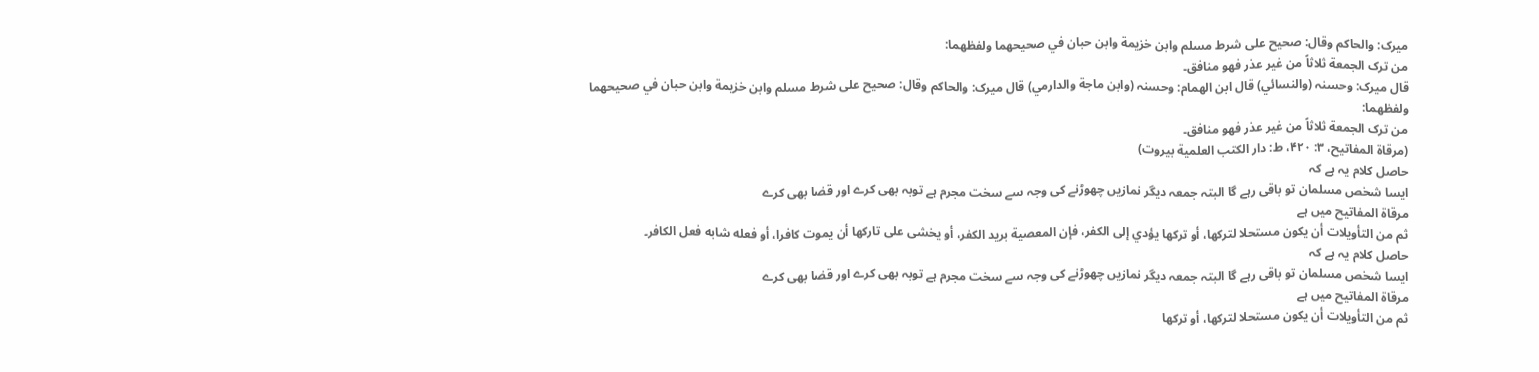میرک: والحاکم وقال: صحیح علی شرط مسلم وابن خزیمة وابن حبان في صحیحھما ولفظھما:
من ترک الجمعة ثلاثاً من غیر عذر فھو منافق۔
قال میرک: وحسنہ (والنسائي) قال ابن الھمام: وحسنہ (وابن ماجة والدارمي) قال میرک: والحاکم وقال: صحیح علی شرط مسلم وابن خزیمة وابن حبان في صحیحھما ولفظھما:
من ترک الجمعة ثلاثاً من غیر عذر فھو منافق۔
(مرقاة المفاتیح، ۳: ۴۲۰، ط: دار الکتب العلمیة بیروت)
حاصل کلام یہ ہے کہ
ایسا شخص مسلمان تو باقی رہے گا البتہ جمعہ دیگر نمازیں چھوڑنے کی وجہ سے سخت مجرم ہے توبہ بھی کرے اور قضا بھی کرے
مرقاة المفاتیح میں ہے
ثم من التأويلات أن يكون مستحلا لتركها، أو تركها يؤدي إلى الكفر، فإن المعصية بريد الكفر، أو يخشى على تاركها أن يموت كافرا، أو فعله شابه فعل الكافر۔
حاصل کلام یہ ہے کہ
ایسا شخص مسلمان تو باقی رہے گا البتہ جمعہ دیگر نمازیں چھوڑنے کی وجہ سے سخت مجرم ہے توبہ بھی کرے اور قضا بھی کرے
مرقاة المفاتیح میں ہے
ثم من التأويلات أن يكون مستحلا لتركها، أو تركها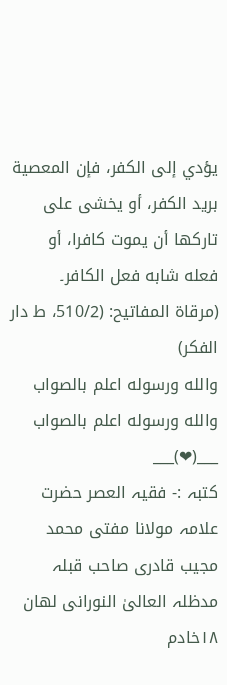يؤدي إلى الكفر، فإن المعصية بريد الكفر، أو يخشى على تاركها أن يموت كافرا، أو فعله شابه فعل الكافر۔
(مرقاة المفاتیح: (510/2، ط دار الفکر)
والله ورسوله اعلم بالصواب
والله ورسوله اعلم بالصواب
___(❤)___
کتبہ :- فقیہ العصر حضرت علامہ مولانا مفتی محمد مجيب قادری صاحب قبلہ مدظلہ العالیٰ النورانی لهان ١٨خادم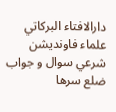دارالافتاء البركاتي علماء فاونديشن شرعي سوال و جواب ضلع سرها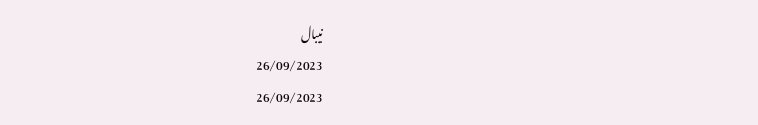نيبال
26/09/2023
26/09/2023